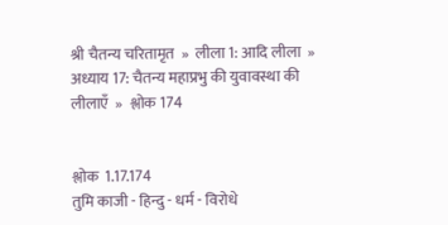श्री चैतन्य चरितामृत  »  लीला 1: आदि लीला  »  अध्याय 17: चैतन्य महाप्रभु की युवावस्था की लीलाएँ  »  श्लोक 174


श्लोक  1.17.174
तुमि काजी - हिन्दु - धर्म - विरोधे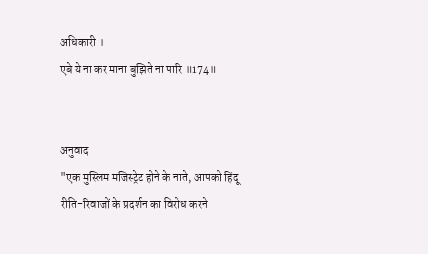अधिकारी ।
एबे ये ना कर माना बुझिते ना पारि ॥174॥


अनुवाद
"एक मुस्लिम मजिस्ट्रेट होने के नाते, आपको हिंदू रीति-रिवाजों के प्रदर्शन का विरोध करने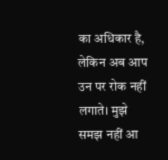का अधिकार है, लेकिन अब आप उन पर रोक नहीं लगाते। मुझे समझ नहीं आ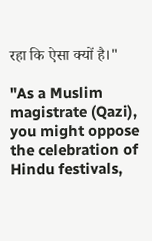रहा कि ऐसा क्यों है।"

"As a Muslim magistrate (Qazi), you might oppose the celebration of Hindu festivals,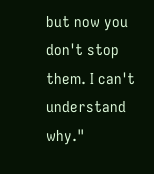but now you don't stop them. I can't understand why."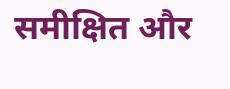समीक्षित और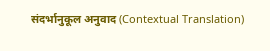संदर्भानुकूल अनुवाद (Contextual Translation)